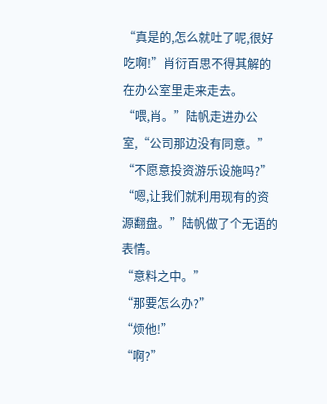“真是的,怎么就吐了呢,很好吃啊!”肖衍百思不得其解的在办公室里走来走去。
“喂,肖。”陆帆走进办公室,“公司那边没有同意。”
“不愿意投资游乐设施吗?”
“嗯,让我们就利用现有的资源翻盘。”陆帆做了个无语的表情。
“意料之中。”
“那要怎么办?”
“烦他!”
“啊?”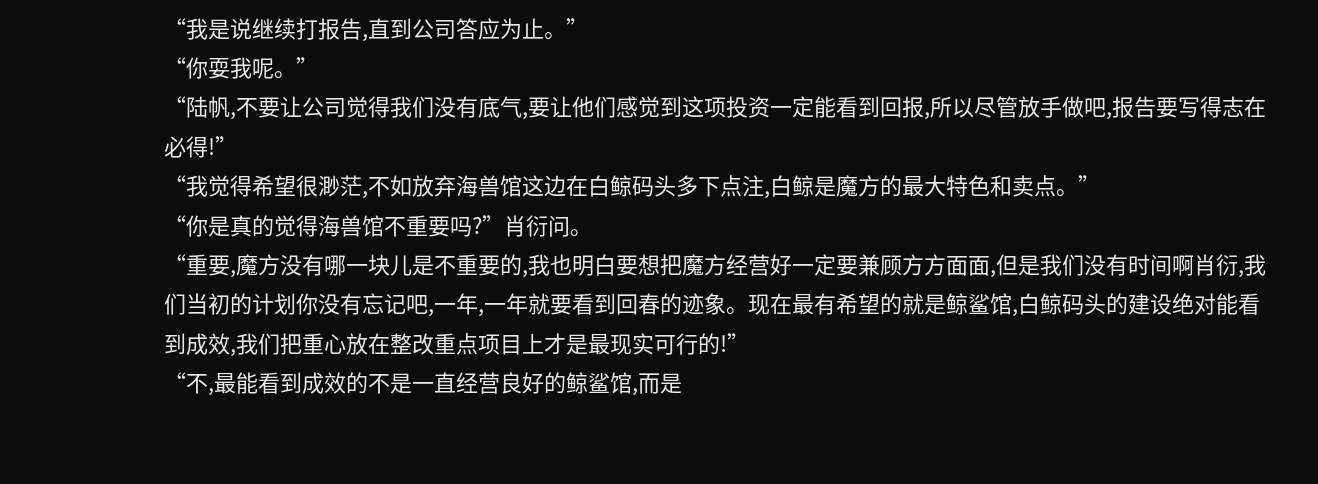“我是说继续打报告,直到公司答应为止。”
“你耍我呢。”
“陆帆,不要让公司觉得我们没有底气,要让他们感觉到这项投资一定能看到回报,所以尽管放手做吧,报告要写得志在必得!”
“我觉得希望很渺茫,不如放弃海兽馆这边在白鲸码头多下点注,白鲸是魔方的最大特色和卖点。”
“你是真的觉得海兽馆不重要吗?”肖衍问。
“重要,魔方没有哪一块儿是不重要的,我也明白要想把魔方经营好一定要兼顾方方面面,但是我们没有时间啊肖衍,我们当初的计划你没有忘记吧,一年,一年就要看到回春的迹象。现在最有希望的就是鲸鲨馆,白鲸码头的建设绝对能看到成效,我们把重心放在整改重点项目上才是最现实可行的!”
“不,最能看到成效的不是一直经营良好的鲸鲨馆,而是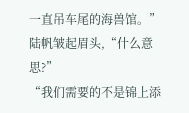一直吊车尾的海兽馆。”
陆帆皱起眉头,“什么意思?”
“我们需要的不是锦上添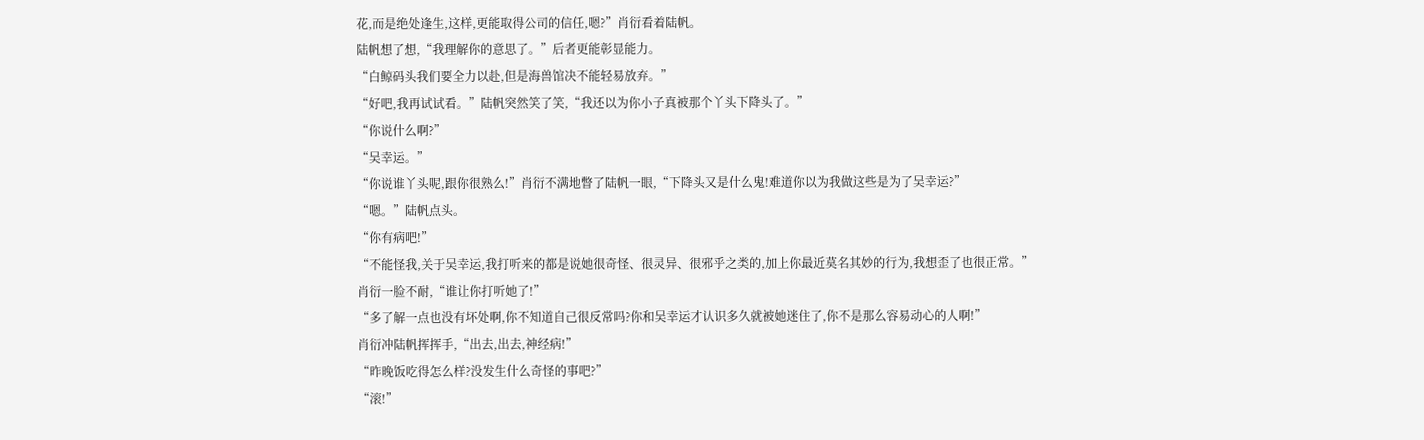花,而是绝处逢生,这样,更能取得公司的信任,嗯?”肖衍看着陆帆。
陆帆想了想,“我理解你的意思了。”后者更能彰显能力。
“白鲸码头我们要全力以赴,但是海兽馆决不能轻易放弃。”
“好吧,我再试试看。”陆帆突然笑了笑,“我还以为你小子真被那个丫头下降头了。”
“你说什么啊?”
“吴幸运。”
“你说谁丫头呢,跟你很熟么!”肖衍不满地瞥了陆帆一眼,“下降头又是什么鬼!难道你以为我做这些是为了吴幸运?”
“嗯。”陆帆点头。
“你有病吧!”
“不能怪我,关于吴幸运,我打听来的都是说她很奇怪、很灵异、很邪乎之类的,加上你最近莫名其妙的行为,我想歪了也很正常。”
肖衍一脸不耐,“谁让你打听她了!”
“多了解一点也没有坏处啊,你不知道自己很反常吗?你和吴幸运才认识多久就被她迷住了,你不是那么容易动心的人啊!”
肖衍冲陆帆挥挥手,“出去,出去,神经病!”
“昨晚饭吃得怎么样?没发生什么奇怪的事吧?”
“滚!”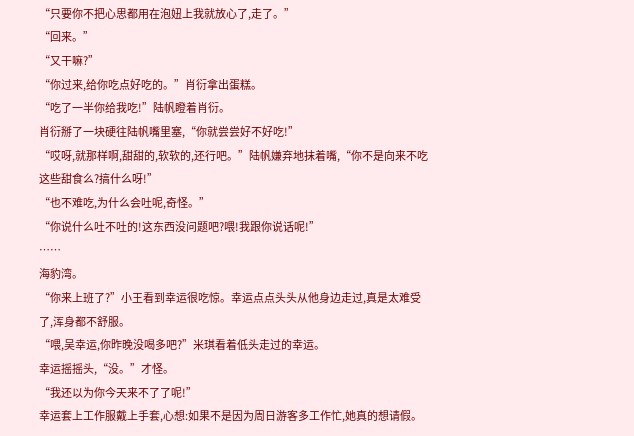“只要你不把心思都用在泡妞上我就放心了,走了。”
“回来。”
“又干嘛?”
“你过来,给你吃点好吃的。”肖衍拿出蛋糕。
“吃了一半你给我吃!”陆帆瞪着肖衍。
肖衍掰了一块硬往陆帆嘴里塞,“你就尝尝好不好吃!”
“哎呀,就那样啊,甜甜的,软软的,还行吧。”陆帆嫌弃地抹着嘴,“你不是向来不吃这些甜食么?搞什么呀!”
“也不难吃,为什么会吐呢,奇怪。”
“你说什么吐不吐的!这东西没问题吧?喂!我跟你说话呢!”
……
海豹湾。
“你来上班了?”小王看到幸运很吃惊。幸运点点头头从他身边走过,真是太难受了,浑身都不舒服。
“喂,吴幸运,你昨晚没喝多吧?”米琪看着低头走过的幸运。
幸运摇摇头,“没。”才怪。
“我还以为你今天来不了了呢!”
幸运套上工作服戴上手套,心想:如果不是因为周日游客多工作忙,她真的想请假。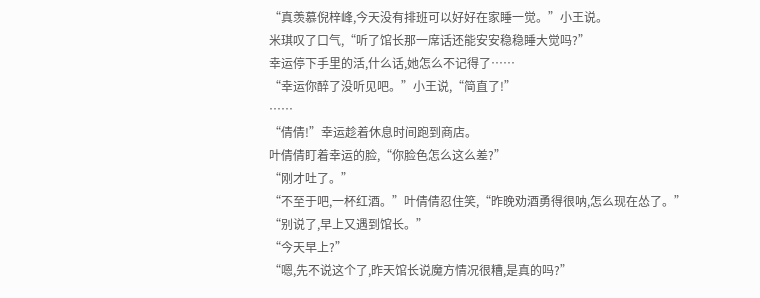“真羡慕倪梓峰,今天没有排班可以好好在家睡一觉。”小王说。
米琪叹了口气,“听了馆长那一席话还能安安稳稳睡大觉吗?”
幸运停下手里的活,什么话,她怎么不记得了……
“幸运你醉了没听见吧。”小王说,“简直了!”
……
“倩倩!”幸运趁着休息时间跑到商店。
叶倩倩盯着幸运的脸,“你脸色怎么这么差?”
“刚才吐了。”
“不至于吧,一杯红酒。”叶倩倩忍住笑,“昨晚劝酒勇得很呐,怎么现在怂了。”
“别说了,早上又遇到馆长。”
“今天早上?”
“嗯,先不说这个了,昨天馆长说魔方情况很糟,是真的吗?”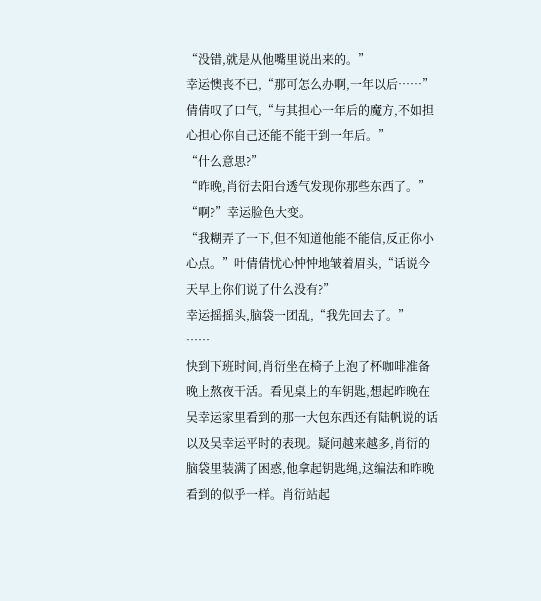“没错,就是从他嘴里说出来的。”
幸运懊丧不已,“那可怎么办啊,一年以后……”
倩倩叹了口气,“与其担心一年后的魔方,不如担心担心你自己还能不能干到一年后。”
“什么意思?”
“昨晚,肖衍去阳台透气发现你那些东西了。”
“啊?”幸运脸色大变。
“我糊弄了一下,但不知道他能不能信,反正你小心点。”叶倩倩忧心忡忡地皱着眉头,“话说今天早上你们说了什么没有?”
幸运摇摇头,脑袋一团乱,“我先回去了。”
……
快到下班时间,肖衍坐在椅子上泡了杯咖啡准备晚上熬夜干活。看见桌上的车钥匙,想起昨晚在吴幸运家里看到的那一大包东西还有陆帆说的话以及吴幸运平时的表现。疑问越来越多,肖衍的脑袋里装满了困惑,他拿起钥匙绳,这编法和昨晚看到的似乎一样。肖衍站起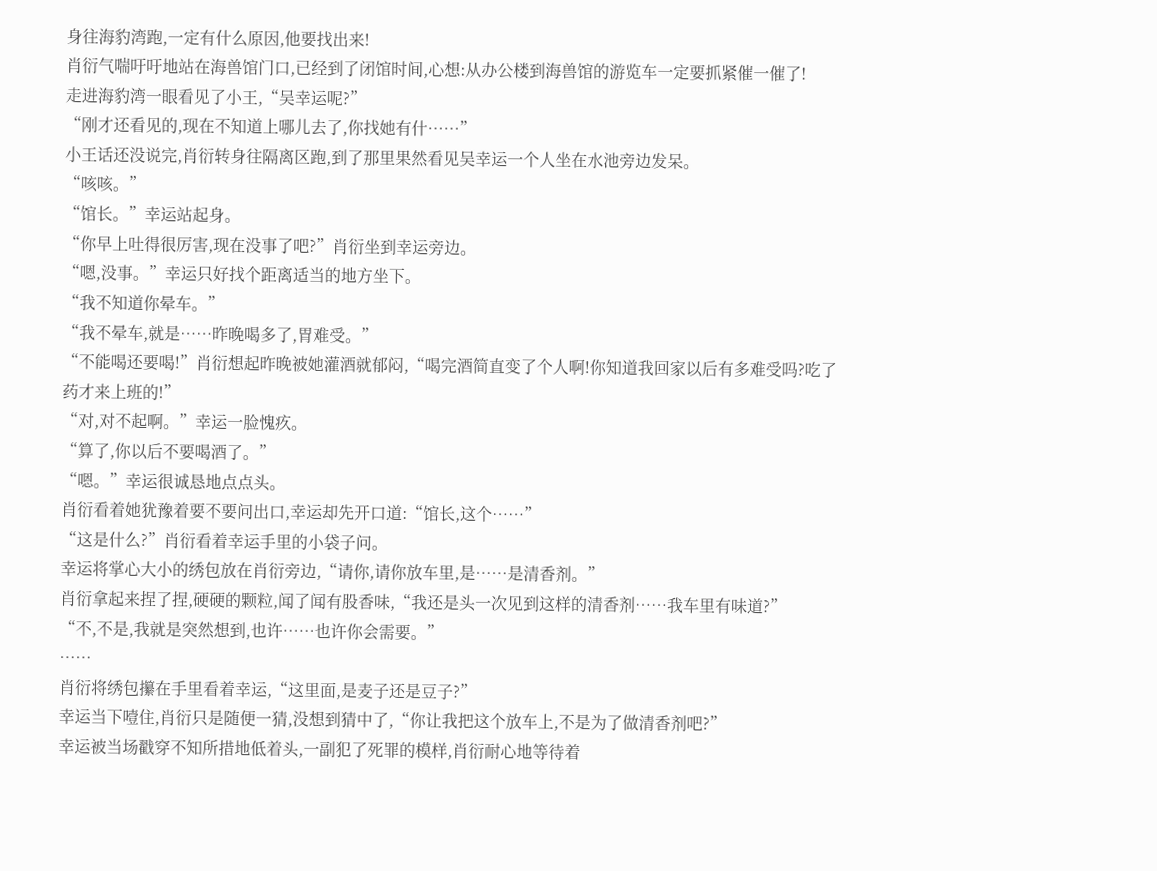身往海豹湾跑,一定有什么原因,他要找出来!
肖衍气喘吁吁地站在海兽馆门口,已经到了闭馆时间,心想:从办公楼到海兽馆的游览车一定要抓紧催一催了!
走进海豹湾一眼看见了小王,“吴幸运呢?”
“刚才还看见的,现在不知道上哪儿去了,你找她有什……”
小王话还没说完,肖衍转身往隔离区跑,到了那里果然看见吴幸运一个人坐在水池旁边发呆。
“咳咳。”
“馆长。”幸运站起身。
“你早上吐得很厉害,现在没事了吧?”肖衍坐到幸运旁边。
“嗯,没事。”幸运只好找个距离适当的地方坐下。
“我不知道你晕车。”
“我不晕车,就是……昨晚喝多了,胃难受。”
“不能喝还要喝!”肖衍想起昨晚被她灌酒就郁闷,“喝完酒简直变了个人啊!你知道我回家以后有多难受吗?吃了药才来上班的!”
“对,对不起啊。”幸运一脸愧疚。
“算了,你以后不要喝酒了。”
“嗯。”幸运很诚恳地点点头。
肖衍看着她犹豫着要不要问出口,幸运却先开口道:“馆长,这个……”
“这是什么?”肖衍看着幸运手里的小袋子问。
幸运将掌心大小的绣包放在肖衍旁边,“请你,请你放车里,是……是清香剂。”
肖衍拿起来捏了捏,硬硬的颗粒,闻了闻有股香味,“我还是头一次见到这样的清香剂……我车里有味道?”
“不,不是,我就是突然想到,也许……也许你会需要。”
……
肖衍将绣包攥在手里看着幸运,“这里面,是麦子还是豆子?”
幸运当下噎住,肖衍只是随便一猜,没想到猜中了,“你让我把这个放车上,不是为了做清香剂吧?”
幸运被当场戳穿不知所措地低着头,一副犯了死罪的模样,肖衍耐心地等待着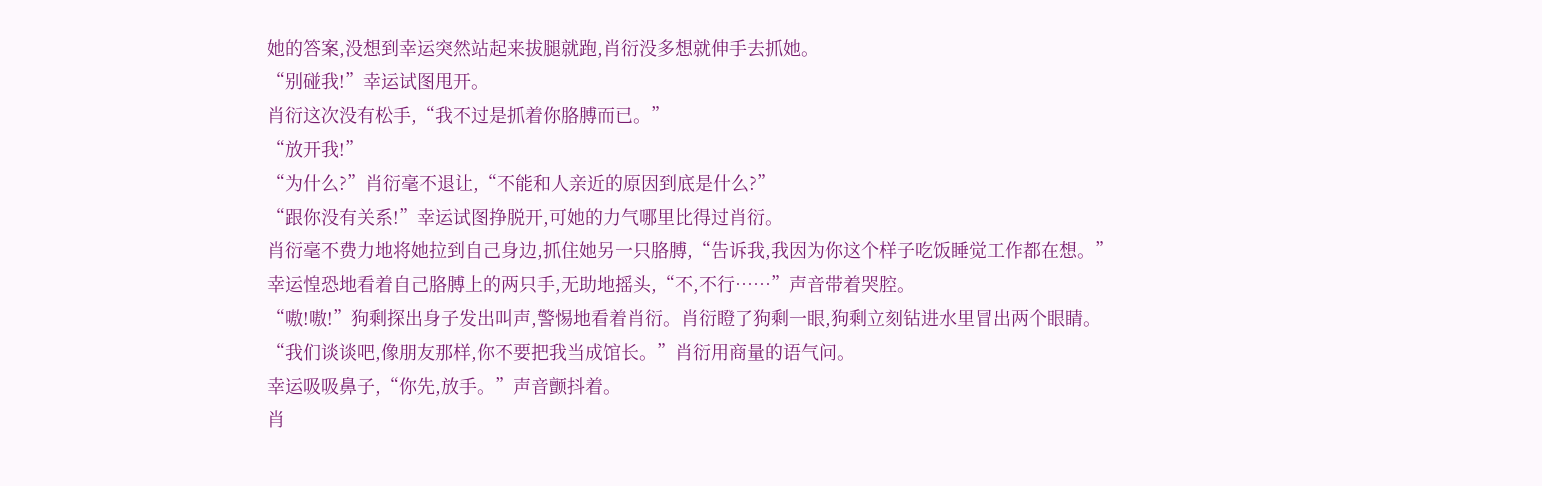她的答案,没想到幸运突然站起来拔腿就跑,肖衍没多想就伸手去抓她。
“别碰我!”幸运试图甩开。
肖衍这次没有松手,“我不过是抓着你胳膊而已。”
“放开我!”
“为什么?”肖衍毫不退让,“不能和人亲近的原因到底是什么?”
“跟你没有关系!”幸运试图挣脱开,可她的力气哪里比得过肖衍。
肖衍毫不费力地将她拉到自己身边,抓住她另一只胳膊,“告诉我,我因为你这个样子吃饭睡觉工作都在想。”
幸运惶恐地看着自己胳膊上的两只手,无助地摇头,“不,不行……”声音带着哭腔。
“嗷!嗷!”狗剩探出身子发出叫声,警惕地看着肖衍。肖衍瞪了狗剩一眼,狗剩立刻钻进水里冒出两个眼睛。
“我们谈谈吧,像朋友那样,你不要把我当成馆长。”肖衍用商量的语气问。
幸运吸吸鼻子,“你先,放手。”声音颤抖着。
肖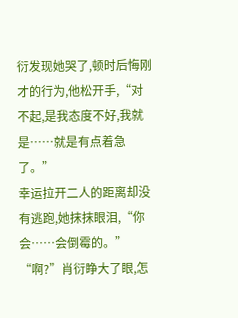衍发现她哭了,顿时后悔刚才的行为,他松开手,“对不起,是我态度不好,我就是……就是有点着急了。”
幸运拉开二人的距离却没有逃跑,她抹抹眼泪,“你会……会倒霉的。”
“啊?”肖衍睁大了眼,怎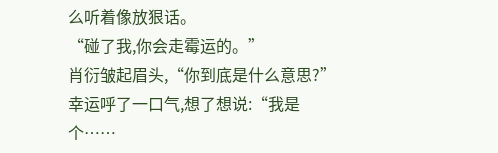么听着像放狠话。
“碰了我,你会走霉运的。”
肖衍皱起眉头,“你到底是什么意思?”
幸运呼了一口气,想了想说:“我是个……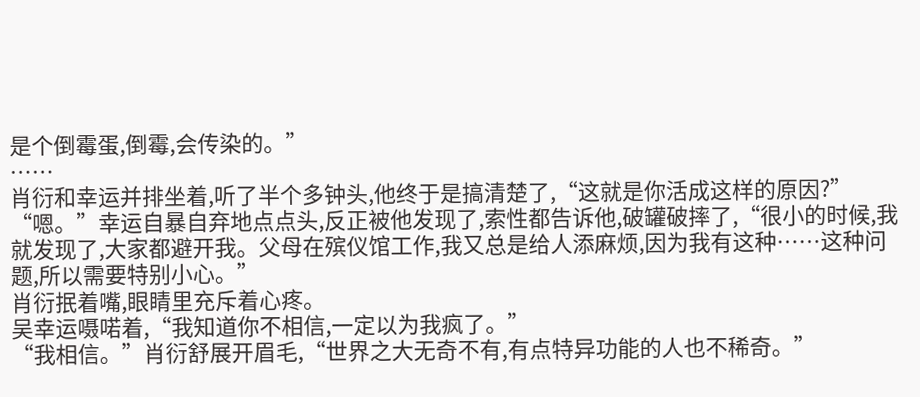是个倒霉蛋,倒霉,会传染的。”
……
肖衍和幸运并排坐着,听了半个多钟头,他终于是搞清楚了,“这就是你活成这样的原因?”
“嗯。”幸运自暴自弃地点点头,反正被他发现了,索性都告诉他,破罐破摔了,“很小的时候,我就发现了,大家都避开我。父母在殡仪馆工作,我又总是给人添麻烦,因为我有这种……这种问题,所以需要特别小心。”
肖衍抿着嘴,眼睛里充斥着心疼。
吴幸运嗫喏着,“我知道你不相信,一定以为我疯了。”
“我相信。”肖衍舒展开眉毛,“世界之大无奇不有,有点特异功能的人也不稀奇。”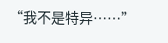“我不是特异……”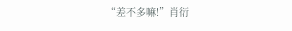“差不多嘛!”肖衍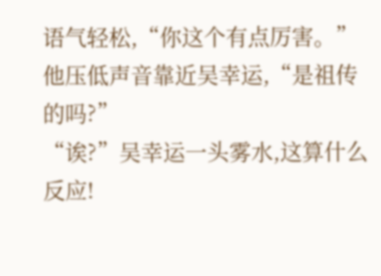语气轻松,“你这个有点厉害。”他压低声音靠近吴幸运,“是祖传的吗?”
“诶?”吴幸运一头雾水,这算什么反应!